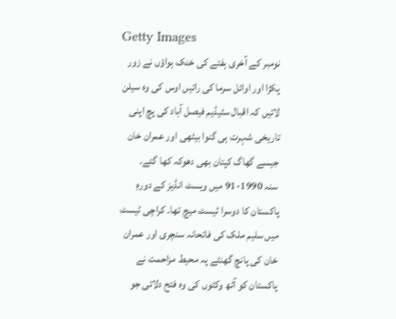Getty Images
نومبر کے آخری ہفتے کی خنک ہواؤں نے زور پکڑا اور اوائل سرما کی راتیں اوس کی وہ سیلن لائیں کہ اقبال سٹیڈیم فیصل آباد کی پچ اپنی تاریخی شہرت ہی گنوا بیٹھی اور عمران خان جیسے گھاگ کپتان بھی دھوکہ کھا گئے۔
سنہ 1990-91 میں ویسٹ انڈیز کے دورہِ پاکستان کا دوسرا ٹیسٹ میچ تھا۔ کراچی ٹیسٹ میں سلیم ملک کی فاتحانہ سنچری اور عمران خان کی پانچ گھنٹے پہ محیط مزاحمت نے پاکستان کو آٹھ وکٹوں کی وہ فتح دلائی جو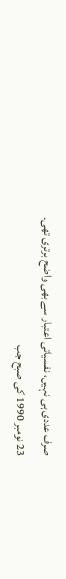صرف عددی ہی نہیں، نفسیاتی اعتبار سے بھی واضح برتری تھی۔
23 نومبر 1990 کی صبح جب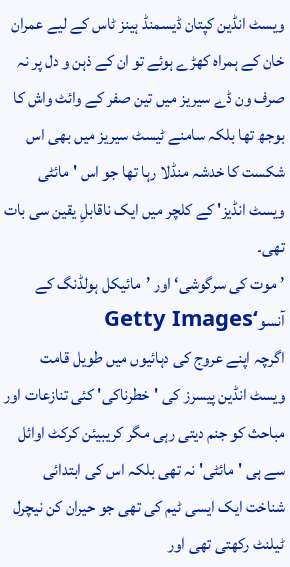ویسٹ انڈین کپتان ڈیسمنڈ ہینز ٹاس کے لیے عمران خان کے ہمراہ کھڑے ہوئے تو ان کے ذہن و دل پر نہ صرف ون ڈے سیریز میں تین صفر کے وائٹ واش کا بوجھ تھا بلکہ سامنے ٹیسٹ سیریز میں بھی اس شکست کا خدشہ منڈلا رہا تھا جو اس 'مائٹی ویسٹ انڈیز' کے کلچر میں ایک ناقابلِ یقین سی بات تھی۔
’موت کی سرگوشی‘ اور ’مائیکل ہولڈنگ کے آنسو‘Getty Images
اگرچہ اپنے عروج کی دہائیوں میں طویل قامت ویسٹ انڈین پیسرز کی 'خطرناکی' کئی تنازعات اور مباحث کو جنم دیتی رہی مگر کریبیئن کرکٹ اوائل سے ہی 'مائٹی' نہ تھی بلکہ اس کی ابتدائی شناخت ایک ایسی ٹیم کی تھی جو حیران کن نیچرل ٹیلنٹ رکھتی تھی اور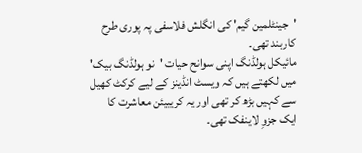'جینٹلمین گیم' کی انگلش فلاسفی پہ پوری طرح کاربند تھی۔
مائیکل ہولڈنگ اپنی سوانح حیات 'نو ہولڈنگ بیک' میں لکھتے ہیں کہ ویسٹ انڈینز کے لیے کرکٹ کھیل سے کہیں بڑھ کر تھی اور یہ کریبیئن معاشرت کا ایک جزوِ لاینفک تھی۔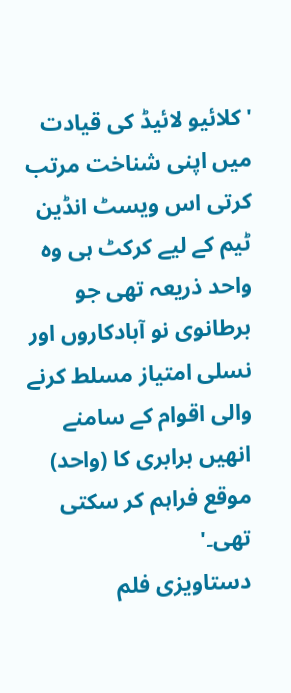'کلائیو لائیڈ کی قیادت میں اپنی شناخت مرتب کرتی اس ویسٹ انڈین ٹیم کے لیے کرکٹ ہی وہ واحد ذریعہ تھی جو برطانوی نو آبادکاروں اور نسلی امتیاز مسلط کرنے والی اقوام کے سامنے انھیں برابری کا (واحد) موقع فراہم کر سکتی تھی۔'
دستاویزی فلم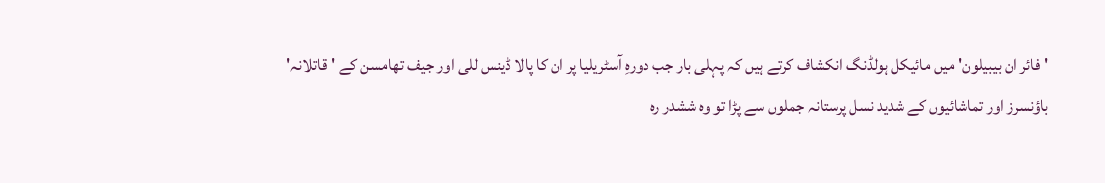'فائر ان بیبیلون' میں مائیکل ہولڈنگ انکشاف کرتے ہیں کہ پہلی بار جب دورہِ آسٹریلیا پر ان کا پالا ڈینس للی اور جیف تھامسن کے 'قاتلانہ' باؤنسرز اور تماشائیوں کے شدید نسل پرستانہ جملوں سے پڑا تو وہ ششدر رہ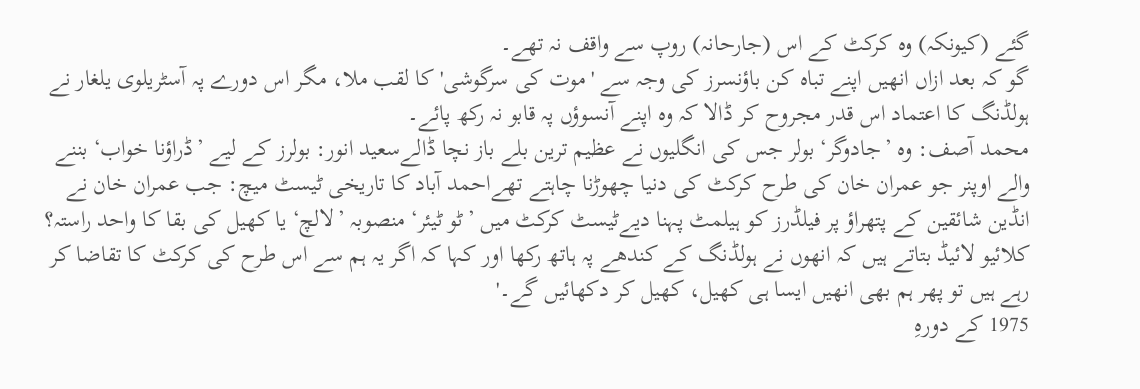گئے (کیونکہ) وہ کرکٹ کے اس (جارحانہ) روپ سے واقف نہ تھے۔
گو کہ بعد ازاں انھیں اپنے تباہ کن باؤنسرز کی وجہ سے 'موت کی سرگوشی' کا لقب ملا، مگر اس دورے پہ آسٹریلوی یلغار نے ہولڈنگ کا اعتماد اس قدر مجروح کر ڈالا کہ وہ اپنے آنسوؤں پہ قابو نہ رکھ پائے۔
محمد آصف: وہ ’جادوگر‘ بولر جس کی انگلیوں نے عظیم ترین بلے باز نچا ڈالےسعید انور: بولرز کے لیے ’ڈراؤنا خواب‘ بننے والے اوپنر جو عمران خان کی طرح کرکٹ کی دنیا چھوڑنا چاہتے تھےاحمد آباد کا تاریخی ٹیسٹ میچ: جب عمران خان نے انڈین شائقین کے پتھراؤ پر فیلڈرز کو ہیلمٹ پہنا دیےٹیسٹ کرکٹ میں ’ٹو ٹیئر‘ منصوبہ ’لالچ‘ یا کھیل کی بقا کا واحد راستہ؟
کلائیو لائیڈ بتاتے ہیں کہ انھوں نے ہولڈنگ کے کندھے پہ ہاتھ رکھا اور کہا کہ اگر یہ ہم سے اس طرح کی کرکٹ کا تقاضا کر رہے ہیں تو پھر ہم بھی انھیں ایسا ہی کھیل، کھیل کر دکھائیں گے۔'
1975 کے دورہِ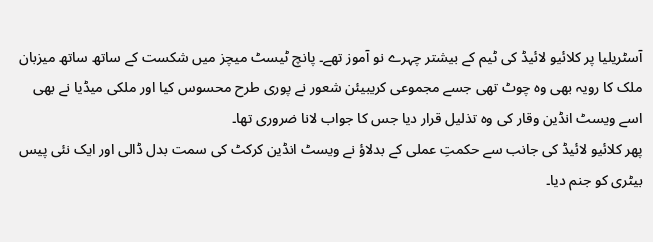آسٹریلیا پر کلائیو لائیڈ کی ٹیم کے بیشتر چہرے نو آموز تھے۔ پانچ ٹیسٹ میچز میں شکست کے ساتھ ساتھ میزبان ملک کا رویہ بھی وہ چوٹ تھی جسے مجموعی کریبیئن شعور نے پوری طرح محسوس کیا اور ملکی میڈیا نے بھی اسے ویسٹ انڈین وقار کی وہ تذلیل قرار دیا جس کا جواب لانا ضروری تھا۔
پھر کلائیو لائیڈ کی جانب سے حکمتِ عملی کے بدلاؤ نے ویسٹ انڈین کرکٹ کی سمت بدل ڈالی اور ایک نئی پیس بیٹری کو جنم دیا۔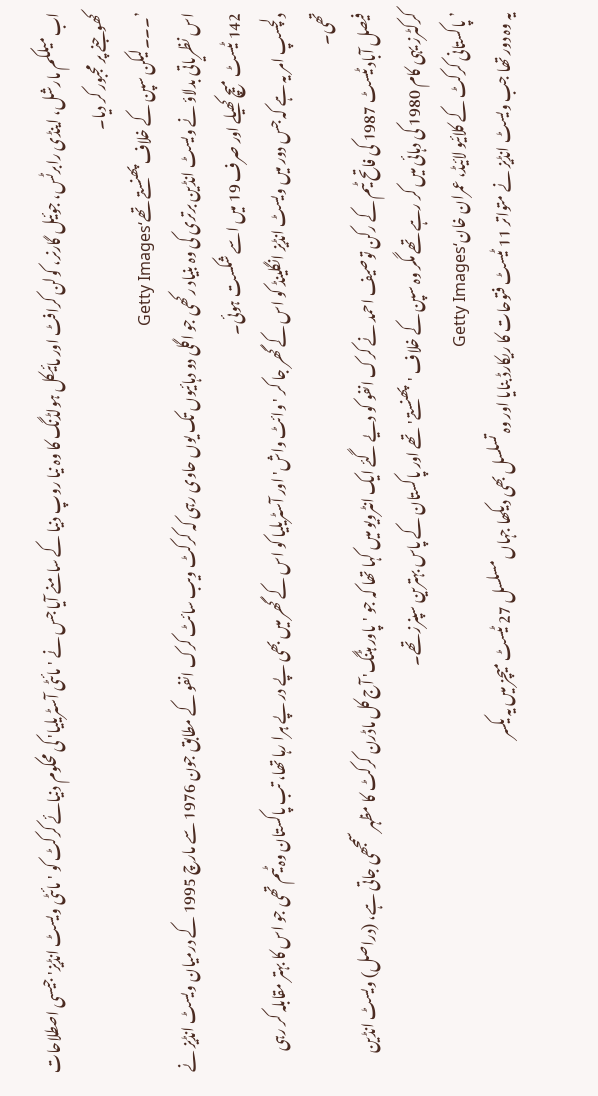اب میلکم مارشل، اینڈی رابرٹس، جوئیل گارنر، کولن کرافٹ اور مائیکل ہولڈنگ کا وہ نیا روپ دنیا کے سامنے آیا جس نے 'مائٹی آسٹریلیا' کی محکوم دنیائے کرکٹ کو 'مائٹی ویسٹ انڈیز' جیسی اصطلاحات کھوجنے پر مجبور کر دیا۔
’۔۔۔لیکن سپن کے خلاف پھنستے تھے‘Getty Images
اس نظریاتی بدلاؤ نے ویسٹ انڈین برتری کی وہ بنیاد رکھی جو اگلی دو دہائیوں تک یوں حاوی رہی کہ کرکٹ ویب سائٹ کرک انفو کے مطابق جون 1976 سے مارچ 1995 کے درمیان ویسٹ انڈیز نے 142 ٹیسٹ میچ کھیلے اور صرف 19 میں اسے شکست ہوئی۔
دلچسپ امر یہ ہے کہ جس دور میں ویسٹ انڈیز انگلینڈ کو اس کے گھر جا کر 'وائٹ واش' اور آسٹریلیا کو اس کے گھر میں بھی پے در پے ہرا رہا تھا، تب پاکستان وہ ٹیم تھی جو اس کا بہتر مقابلہ کر رہی تھی۔
فیصل آباد ٹیسٹ 1987 کی فاتح ٹیم کے رکن توصیف احمد نے کرک انفو کو دیے گئے ایک انٹرویو میں کہا تھا کہ جو 'پاور ہٹنگ' آج کل ماڈرن کرکٹ کا مظہر سمجھی جاتی ہے، (دراصل) ویسٹ انڈین کرکٹرز یہی کام 1980 کی دہائی میں کر رہے تھے مگر وہ سپن کے خلاف 'پھنستے' تھے اور پاکستان کے پاس بہترین سپنرز تھے۔
’پاکستانی کرکٹ کے کلائیو لائیڈ، عمران خان‘Getty Images
یہ وہ دور تھا جب ویسٹ انڈیز نے متواتر 11 ٹیسٹ فتوحات کا ریکارڈ بنایا اور وہ تسلسل بھی دیکھا جہاں مسلسل 27 ٹیسٹ میچز میں یہ یکسر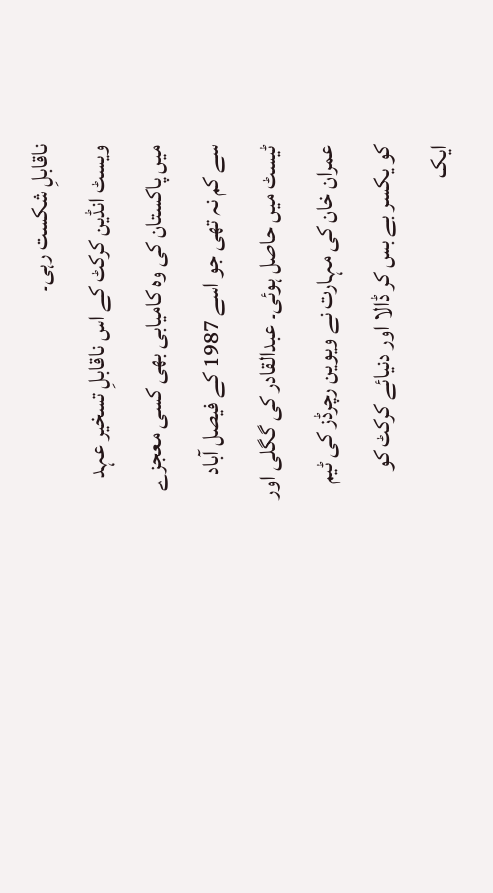ناقابلِ شکست رہی۔
ویسٹ انڈین کرکٹ کے اس ناقابلِ تسخیر عہد میں پاکستان کی وہ کامیابی بھی کسی معجزے سے کم نہ تھی جو اسے 1987 کے فیصل آباد ٹیسٹ میں حاصل ہوئی۔ عبدالقادر کی گگلی اور عمران خان کی مہارت نے ویوین رچرڈز کی ٹیم کو یکسر بے بس کر ڈالا اور دنیائے کرکٹ کو ایک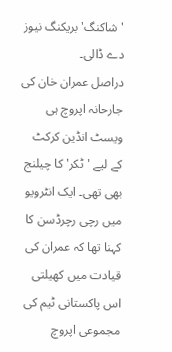'شاکنگ' بریکنگ نیوز دے ڈالی۔
دراصل عمران خان کی جارحانہ اپروچ ہی ویسٹ انڈین کرکٹ کے لیے 'ٹکر' کا چیلنج بھی تھی۔ ایک انٹرویو میں رچی رچرڈسن کا کہنا تھا کہ عمران کی قیادت میں کھیلتی اس پاکستانی ٹیم کی مجموعی اپروچ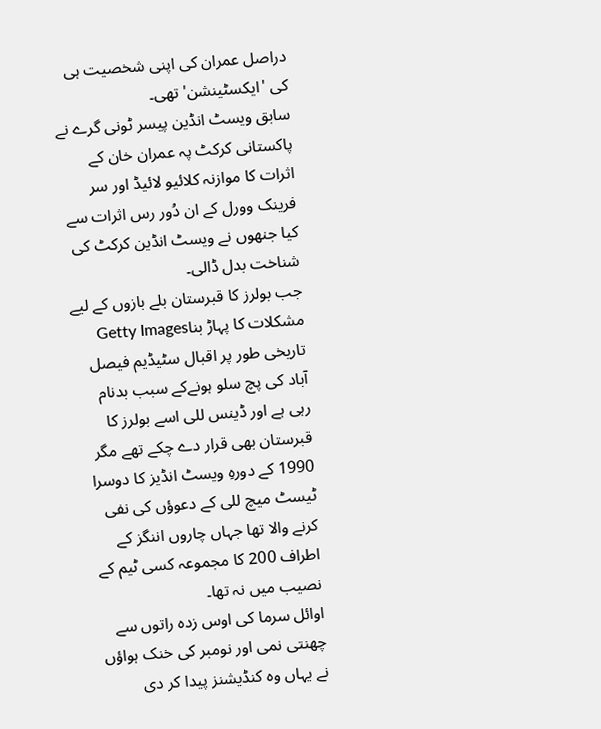دراصل عمران کی اپنی شخصیت ہی کی 'ایکسٹینشن' تھی۔
سابق ویسٹ انڈین پیسر ٹونی گرے نے پاکستانی کرکٹ پہ عمران خان کے اثرات کا موازنہ کلائیو لائیڈ اور سر فرینک وورل کے ان دُور رس اثرات سے کیا جنھوں نے ویسٹ انڈین کرکٹ کی شناخت بدل ڈالی۔
جب بولرز کا قبرستان بلے بازوں کے لیے مشکلات کا پہاڑ بناGetty Images
تاریخی طور پر اقبال سٹیڈیم فیصل آباد کی پچ سلو ہونےکے سبب بدنام رہی ہے اور ڈینس للی اسے بولرز کا قبرستان بھی قرار دے چکے تھے مگر 1990 کے دورہِ ویسٹ انڈیز کا دوسرا ٹیسٹ میچ للی کے دعوؤں کی نفی کرنے والا تھا جہاں چاروں اننگز کے اطراف 200 کا مجموعہ کسی ٹیم کے نصیب میں نہ تھا۔
اوائل سرما کی اوس زدہ راتوں سے چھنتی نمی اور نومبر کی خنک ہواؤں نے یہاں وہ کنڈیشنز پیدا کر دی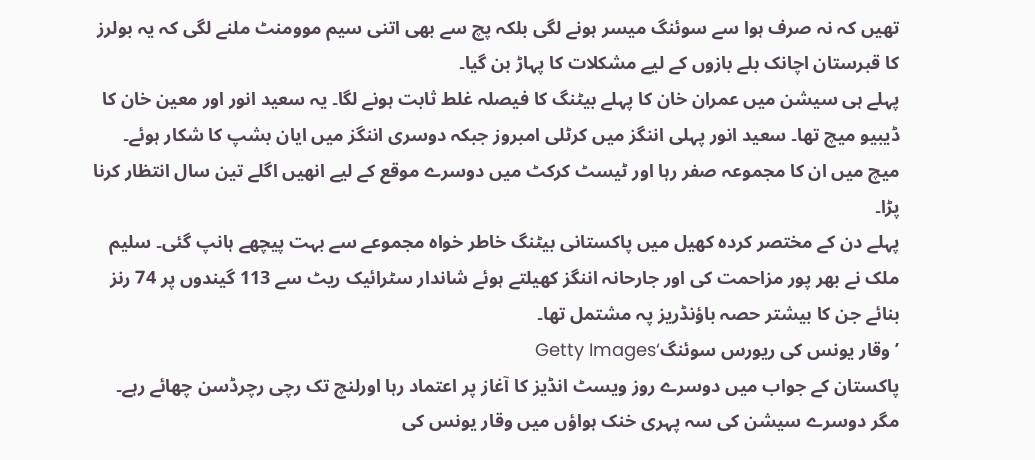تھیں کہ نہ صرف ہوا سے سوئنگ میسر ہونے لگی بلکہ پچ سے بھی اتنی سیم موومنٹ ملنے لگی کہ یہ بولرز کا قبرستان اچانک بلے بازوں کے لیے مشکلات کا پہاڑ بن گیا۔
پہلے ہی سیشن میں عمران خان کا پہلے بیٹنگ کا فیصلہ غلط ثابت ہونے لگا۔ یہ سعید انور اور معین خان کا ڈیبیو میچ تھا۔ سعید انور پہلی اننگز میں کرٹلی امبروز جبکہ دوسری اننگز میں ایان بشپ کا شکار ہوئے۔ میچ میں ان کا مجموعہ صفر رہا اور ٹیسٹ کرکٹ میں دوسرے موقع کے لیے انھیں اگلے تین سال انتظار کرنا پڑا۔
پہلے دن کے مختصر کردہ کھیل میں پاکستانی بیٹنگ خاطر خواہ مجموعے سے بہت پیچھے ہانپ گئی۔ سلیم ملک نے بھر پور مزاحمت کی اور جارحانہ اننگز کھیلتے ہوئے شاندار سٹرائیک ریٹ سے 113 گیندوں پر 74 رنز بنائے جن کا بیشتر حصہ باؤنڈریز پہ مشتمل تھا۔
’وقار یونس کی ریورس سوئنگ‘Getty Images
پاکستان کے جواب میں دوسرے روز ویسٹ انڈیز کا آغاز پر اعتماد رہا اورلنچ تک رچی رچرڈسن چھائے رہے۔ مگر دوسرے سیشن کی سہ پہری خنک ہواؤں میں وقار یونس کی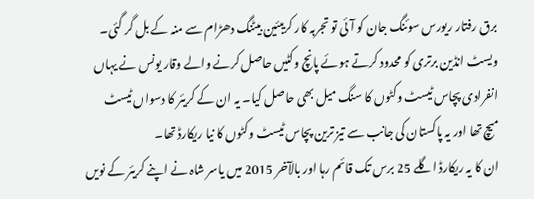برق رفتار ریورس سوئنگ جان کو آئی تو تجربہ کار کریبئین بیٹنگ دھڑام سے منہ کے بل گر گئی۔
ویسٹ انڈین برتری کو محدود کرتے ہوئے پانچ وکٹیں حاصل کرنے والے وقار یونس نے یہاں انفرادی پچاس ٹیسٹ وکٹوں کا سنگ میل بھی حاصل کیا۔ یہ ان کے کریئر کا دسواں ٹیسٹ میچ تھا اور یہ پاکستان کی جانب سے تیز ترین پچاس ٹیسٹ وکٹوں کا نیا ریکارڈ تھا۔
ان کا یہ ریکارڈ اگلے 25 برس تک قائم رہا اور بالآخر 2015 میں یاسر شاہ نے اپنے کریئر کے نویں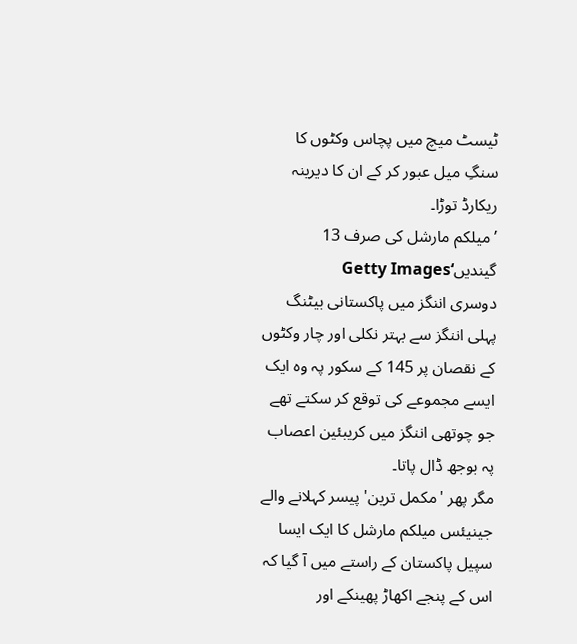ٹیسٹ میچ میں پچاس وکٹوں کا سنگِ میل عبور کر کے ان کا دیرینہ ریکارڈ توڑا۔
’میلکم مارشل کی صرف 13 گیندیں‘Getty Images
دوسری اننگز میں پاکستانی بیٹنگ پہلی اننگز سے بہتر نکلی اور چار وکٹوں کے نقصان پر 145 کے سکور پہ وہ ایک ایسے مجموعے کی توقع کر سکتے تھے جو چوتھی اننگز میں کریبئین اعصاب پہ بوجھ ڈال پاتا۔
مگر پھر 'مکمل ترین' پیسر کہلانے والے جینیئس میلکم مارشل کا ایک ایسا سپیل پاکستان کے راستے میں آ گیا کہ اس کے پنجے اکھاڑ پھینکے اور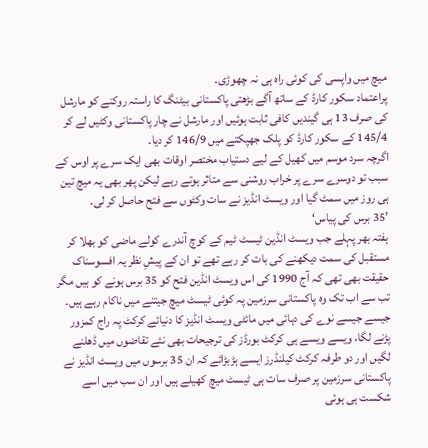میچ میں واپسی کی کوئی راہ ہی نہ چھوڑی۔
پراعتماد سکور کارڈ کے ساتھ آگے بڑھتی پاکستانی بیٹنگ کا راستہ روکنے کو مارشل کی صرف 13 ہی گیندیں کافی ثابت ہوئیں اور مارشل نے چار پاکستانی وکٹیں لے کر 145/4 کے سکور کارڈ کو پلک جھپکتے میں 146/9 کر دیا۔
اگرچہ سرد موسم میں کھیل کے لیے دستیاب مختصر اوقات بھی ایک سرے پر اوس کے سبب تو دوسرے سرے پر خراب روشنی سے متاثر ہوتے رہے لیکن پھر بھی یہ میچ تین ہی روز میں سمٹ گیا اور ویسٹ انڈیز نے سات وکٹوں سے فتح حاصل کر لی۔
’35 برس کی پیاس‘
ہفتہ بھر پہلے جب ویسٹ انڈین ٹیسٹ ٹیم کے کوچ آندرے کولے ماضی کو بھلا کر مستقبل کی سمت دیکھنے کی بات کر رہے تھے تو ان کے پیشِ نظر یہ افسوسناک حقیقت بھی تھی کہ آج 1990 کی اس ویسٹ انڈین فتح کو 35 برس ہونے کو ہیں مگر تب سے اب تک وہ پاکستانی سرزمین پہ کوئی ٹیسٹ میچ جیتنے میں ناکام رہے ہیں۔
جیسے جیسے نوے کی دہائی میں مائٹی ویسٹ انڈیز کا دنیائے کرکٹ پہ راج کمزور پڑنے لگا، ویسے ویسے ہی کرکٹ بورڈز کی ترجیحات بھی نئے تقاضوں میں ڈھلنے لگیں اور دو طرفہ کرکٹ کیلنڈرز ایسے ہڑبڑائے کہ ان 35 برسوں میں ویسٹ انڈیز نے پاکستانی سرزمین پر صرف سات ہی ٹیسٹ میچ کھیلے ہیں اور ان سب میں اسے شکست ہی ہوئی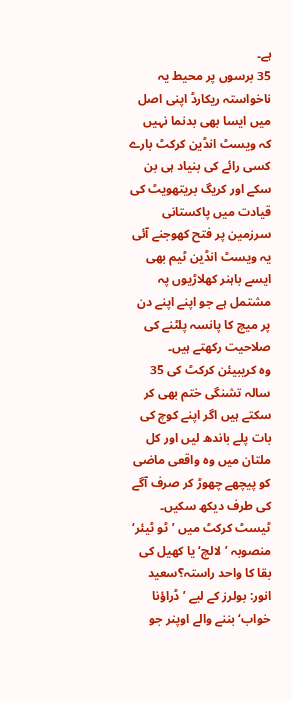ہے۔
35 برسوں پر محیط یہ ناخواستہ ریکارڈ اپنی اصل میں ایسا بھی بدنما نہیں کہ ویسٹ انڈین کرکٹ بارے کسی رائے کی بنیاد ہی بن سکے اور کریگ بریتھویٹ کی قیادت میں پاکستانی سرزمین پر فتح کھوجنے آئی یہ ویسٹ انڈین ٹیم بھی ایسے باہنر کھلاڑیوں پہ مشتمل ہے جو اپنے اپنے دن پر میچ کا پانسہ پلٹنے کی صلاحیت رکھتے ہیں۔
وہ کریبیئن کرکٹ کی 35 سالہ تشنگی ختم بھی کر سکتے ہیں اگر اپنے کوچ کی بات پلے باندھ لیں اور کل ملتان میں وہ واقعی ماضی کو پیچھے چھوڑ کر صرف آگے کی طرف دیکھ سکیں۔
ٹیسٹ کرکٹ میں ’ٹو ٹیئر‘ منصوبہ ’لالچ‘ یا کھیل کی بقا کا واحد راستہ؟سعید انور: بولرز کے لیے ’ڈراؤنا خواب‘ بننے والے اوپنر جو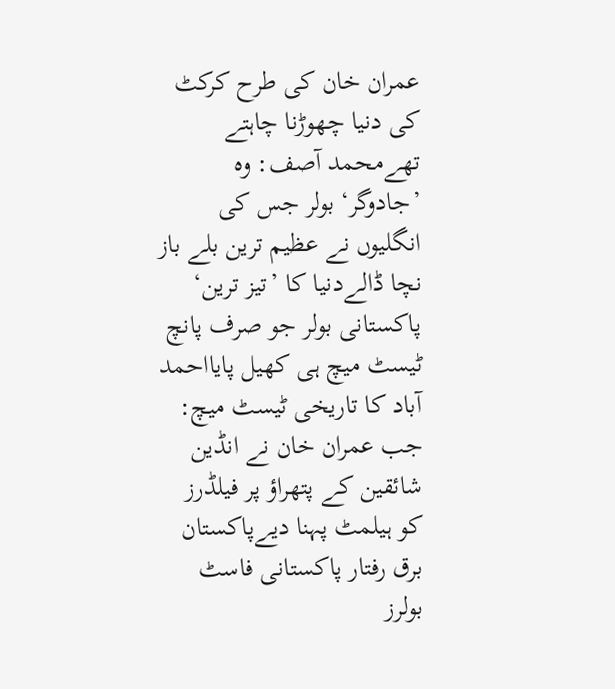عمران خان کی طرح کرکٹ کی دنیا چھوڑنا چاہتے تھےمحمد آصف: وہ ’جادوگر‘ بولر جس کی انگلیوں نے عظیم ترین بلے باز نچا ڈالےدنیا کا ’تیز ترین‘ پاکستانی بولر جو صرف پانچ ٹیسٹ میچ ہی کھیل پایااحمد آباد کا تاریخی ٹیسٹ میچ: جب عمران خان نے انڈین شائقین کے پتھراؤ پر فیلڈرز کو ہیلمٹ پہنا دیےپاکستان برق رفتار پاکستانی فاسٹ بولرز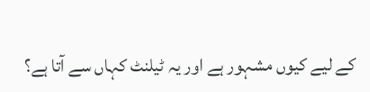کے لیے کیوں مشہور ہے اور یہ ٹیلنٹ کہاں سے آتا ہے؟